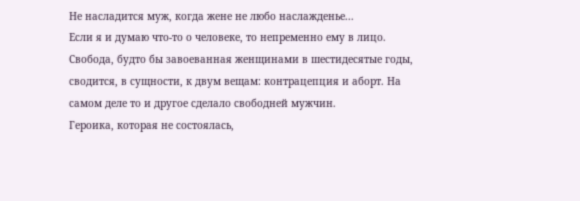Не насладится муж, когда жене не любо наслажденье...
Если я и думаю что-то о человеке, то непременно ему в лицо.
Свобода, будто бы завоеванная женщинами в шестидесятые годы, сводится, в сущности, к двум вещам: контрацепция и аборт. На самом деле то и другое сделало свободней мужчин.
Героика, которая не состоялась,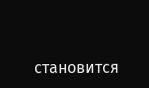становится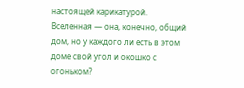настоящей карикатурой.
Вселенная — она, конечно, общий дом, но у каждого ли есть в этом доме свой угол и окошко с огоньком?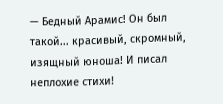— Бедный Арамис! Он был такой... красивый, скромный, изящный юноша! И писал неплохие стихи!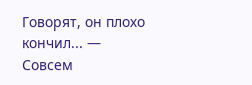Говорят, он плохо кончил... — Совсем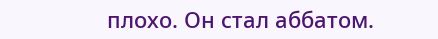плохо. Он стал аббатом.